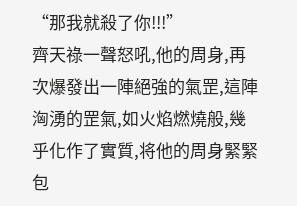“那我就殺了你!!!”
齊天祿一聲怒吼,他的周身,再次爆發出一陣絕強的氣罡,這陣洶湧的罡氣,如火焰燃燒般,幾乎化作了實質,将他的周身緊緊包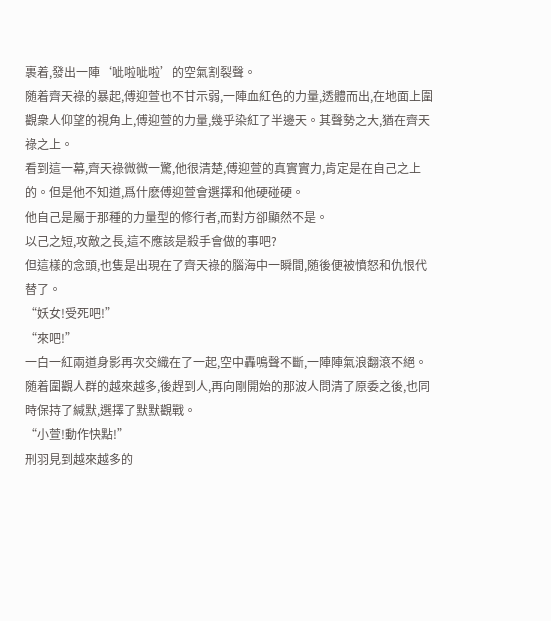裹着,發出一陣‘呲啦呲啦’的空氣割裂聲。
随着齊天祿的暴起,傅迎萱也不甘示弱,一陣血紅色的力量,透體而出,在地面上圍觀衆人仰望的視角上,傅迎萱的力量,幾乎染紅了半邊天。其聲勢之大,猶在齊天祿之上。
看到這一幕,齊天祿微微一驚,他很清楚,傅迎萱的真實實力,肯定是在自己之上的。但是他不知道,爲什麽傅迎萱會選擇和他硬碰硬。
他自己是屬于那種的力量型的修行者,而對方卻顯然不是。
以己之短,攻敵之長,這不應該是殺手會做的事吧?
但這樣的念頭,也隻是出現在了齊天祿的腦海中一瞬間,随後便被憤怒和仇恨代替了。
“妖女!受死吧!”
“來吧!”
一白一紅兩道身影再次交織在了一起,空中轟鳴聲不斷,一陣陣氣浪翻滾不絕。
随着圍觀人群的越來越多,後趕到人,再向剛開始的那波人問清了原委之後,也同時保持了緘默,選擇了默默觀戰。
“小萱!動作快點!”
刑羽見到越來越多的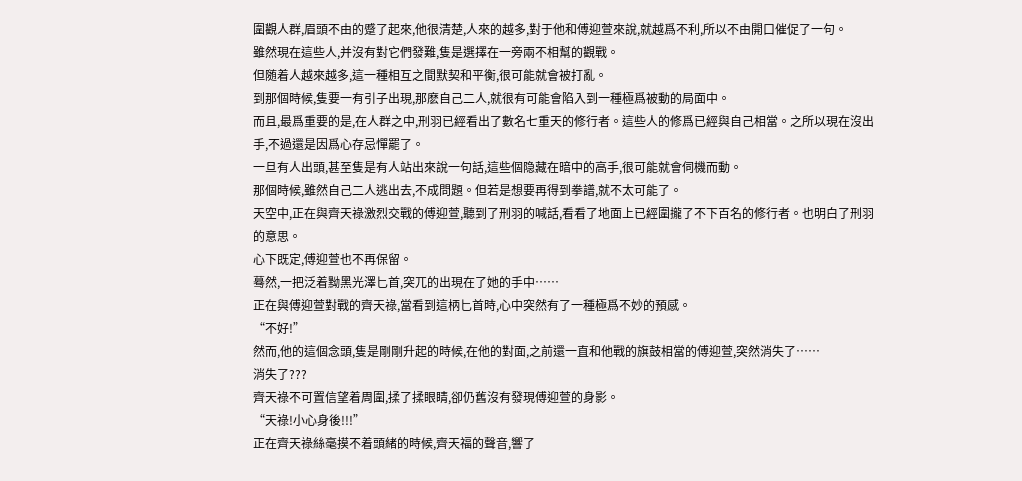圍觀人群,眉頭不由的蹙了起來,他很清楚,人來的越多,對于他和傅迎萱來說,就越爲不利,所以不由開口催促了一句。
雖然現在這些人,并沒有對它們發難,隻是選擇在一旁兩不相幫的觀戰。
但随着人越來越多,這一種相互之間默契和平衡,很可能就會被打亂。
到那個時候,隻要一有引子出現,那麽自己二人,就很有可能會陷入到一種極爲被動的局面中。
而且,最爲重要的是,在人群之中,刑羽已經看出了數名七重天的修行者。這些人的修爲已經與自己相當。之所以現在沒出手,不過還是因爲心存忌憚罷了。
一旦有人出頭,甚至隻是有人站出來說一句話,這些個隐藏在暗中的高手,很可能就會伺機而動。
那個時候,雖然自己二人逃出去,不成問題。但若是想要再得到拳譜,就不太可能了。
天空中,正在與齊天祿激烈交戰的傅迎萱,聽到了刑羽的喊話,看看了地面上已經圍攏了不下百名的修行者。也明白了刑羽的意思。
心下既定,傅迎萱也不再保留。
蓦然,一把泛着黝黑光澤匕首,突兀的出現在了她的手中……
正在與傅迎萱對戰的齊天祿,當看到這柄匕首時,心中突然有了一種極爲不妙的預感。
“不好!”
然而,他的這個念頭,隻是剛剛升起的時候,在他的對面,之前還一直和他戰的旗鼓相當的傅迎萱,突然消失了……
消失了???
齊天祿不可置信望着周圍,揉了揉眼睛,卻仍舊沒有發現傅迎萱的身影。
“天祿!小心身後!!!”
正在齊天祿絲毫摸不着頭緒的時候,齊天福的聲音,響了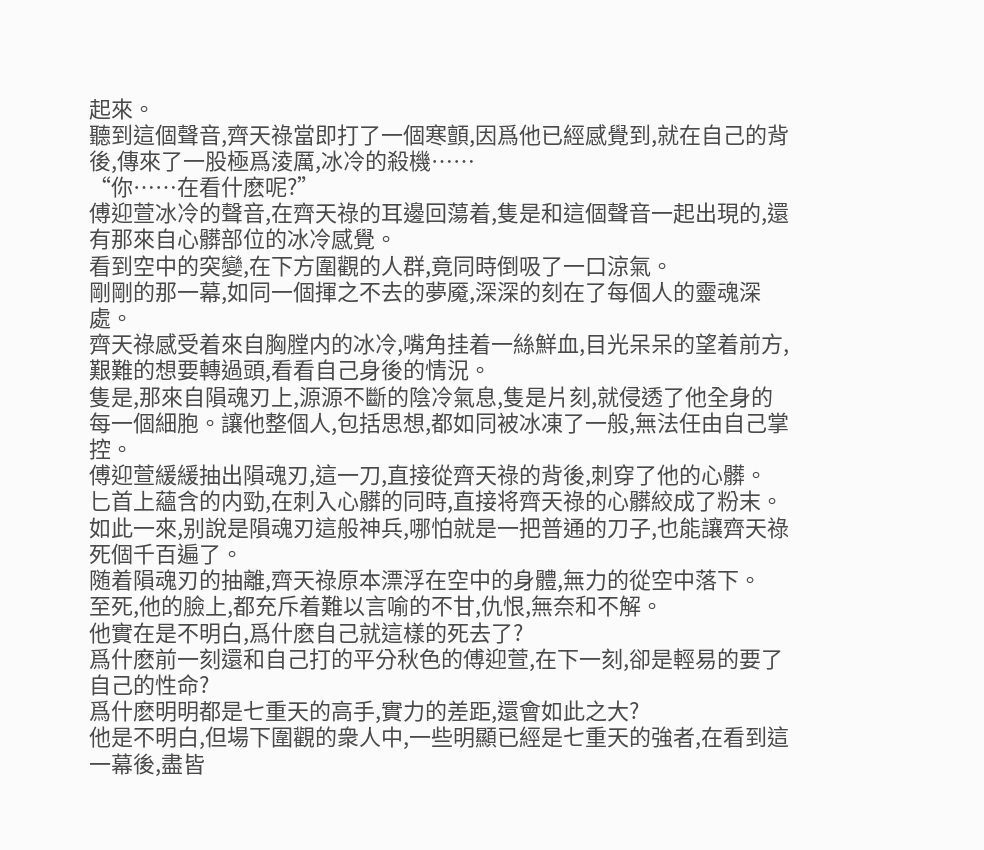起來。
聽到這個聲音,齊天祿當即打了一個寒顫,因爲他已經感覺到,就在自己的背後,傳來了一股極爲淩厲,冰冷的殺機……
“你……在看什麽呢?”
傅迎萱冰冷的聲音,在齊天祿的耳邊回蕩着,隻是和這個聲音一起出現的,還有那來自心髒部位的冰冷感覺。
看到空中的突變,在下方圍觀的人群,竟同時倒吸了一口涼氣。
剛剛的那一幕,如同一個揮之不去的夢魇,深深的刻在了每個人的靈魂深處。
齊天祿感受着來自胸膛内的冰冷,嘴角挂着一絲鮮血,目光呆呆的望着前方,艱難的想要轉過頭,看看自己身後的情況。
隻是,那來自隕魂刃上,源源不斷的陰冷氣息,隻是片刻,就侵透了他全身的每一個細胞。讓他整個人,包括思想,都如同被冰凍了一般,無法任由自己掌控。
傅迎萱緩緩抽出隕魂刃,這一刀,直接從齊天祿的背後,刺穿了他的心髒。
匕首上蘊含的内勁,在刺入心髒的同時,直接将齊天祿的心髒絞成了粉末。
如此一來,别說是隕魂刃這般神兵,哪怕就是一把普通的刀子,也能讓齊天祿死個千百遍了。
随着隕魂刃的抽離,齊天祿原本漂浮在空中的身體,無力的從空中落下。
至死,他的臉上,都充斥着難以言喻的不甘,仇恨,無奈和不解。
他實在是不明白,爲什麽自己就這樣的死去了?
爲什麽前一刻還和自己打的平分秋色的傅迎萱,在下一刻,卻是輕易的要了自己的性命?
爲什麽明明都是七重天的高手,實力的差距,還會如此之大?
他是不明白,但場下圍觀的衆人中,一些明顯已經是七重天的強者,在看到這一幕後,盡皆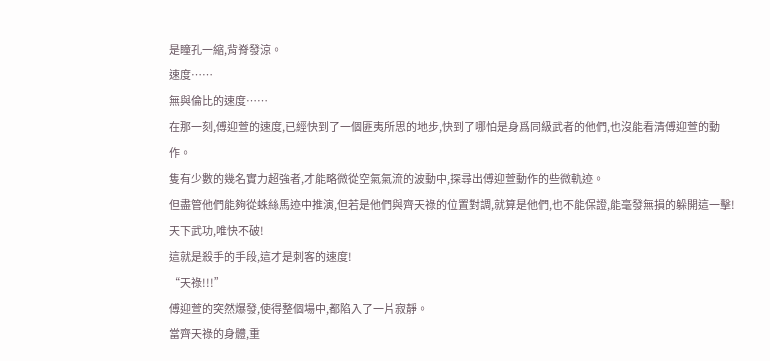是瞳孔一縮,背脊發涼。
速度……
無與倫比的速度……
在那一刻,傅迎萱的速度,已經快到了一個匪夷所思的地步,快到了哪怕是身爲同級武者的他們,也沒能看清傅迎萱的動作。
隻有少數的幾名實力超強者,才能略微從空氣氣流的波動中,探尋出傅迎萱動作的些微軌迹。
但盡管他們能夠從蛛絲馬迹中推演,但若是他們與齊天祿的位置對調,就算是他們,也不能保證,能毫發無損的躲開這一擊!
天下武功,唯快不破!
這就是殺手的手段,這才是刺客的速度!
“天祿!!!”
傅迎萱的突然爆發,使得整個場中,都陷入了一片寂靜。
當齊天祿的身體,重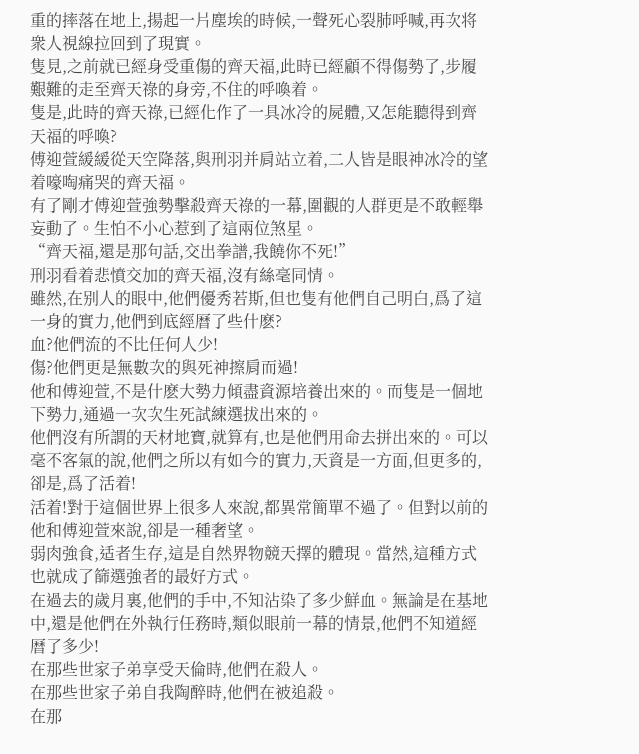重的摔落在地上,揚起一片塵埃的時候,一聲死心裂肺呼喊,再次将衆人視線拉回到了現實。
隻見,之前就已經身受重傷的齊天福,此時已經顧不得傷勢了,步履艱難的走至齊天祿的身旁,不住的呼喚着。
隻是,此時的齊天祿,已經化作了一具冰冷的屍體,又怎能聽得到齊天福的呼喚?
傅迎萱緩緩從天空降落,與刑羽并肩站立着,二人皆是眼神冰冷的望着嚎啕痛哭的齊天福。
有了剛才傅迎萱強勢擊殺齊天祿的一幕,圍觀的人群更是不敢輕舉妄動了。生怕不小心惹到了這兩位煞星。
“齊天福,還是那句話,交出拳譜,我饒你不死!”
刑羽看着悲憤交加的齊天福,沒有絲毫同情。
雖然,在别人的眼中,他們優秀若斯,但也隻有他們自己明白,爲了這一身的實力,他們到底經曆了些什麽?
血?他們流的不比任何人少!
傷?他們更是無數次的與死神擦肩而過!
他和傅迎萱,不是什麽大勢力傾盡資源培養出來的。而隻是一個地下勢力,通過一次次生死試練選拔出來的。
他們沒有所謂的天材地寶,就算有,也是他們用命去拼出來的。可以毫不客氣的說,他們之所以有如今的實力,天資是一方面,但更多的,卻是,爲了活着!
活着!對于這個世界上很多人來說,都異常簡單不過了。但對以前的他和傅迎萱來說,卻是一種奢望。
弱肉強食,适者生存,這是自然界物競天擇的體現。當然,這種方式也就成了篩選強者的最好方式。
在過去的歲月裏,他們的手中,不知沾染了多少鮮血。無論是在基地中,還是他們在外執行任務時,類似眼前一幕的情景,他們不知道經曆了多少!
在那些世家子弟享受天倫時,他們在殺人。
在那些世家子弟自我陶醉時,他們在被追殺。
在那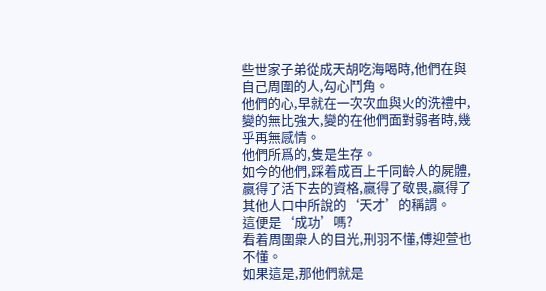些世家子弟從成天胡吃海喝時,他們在與自己周圍的人,勾心鬥角。
他們的心,早就在一次次血與火的洗禮中,變的無比強大,變的在他們面對弱者時,幾乎再無感情。
他們所爲的,隻是生存。
如今的他們,踩着成百上千同齡人的屍體,嬴得了活下去的資格,嬴得了敬畏,嬴得了其他人口中所說的‘天才’的稱謂。
這便是‘成功’嗎?
看着周圍衆人的目光,刑羽不懂,傅迎萱也不懂。
如果這是,那他們就是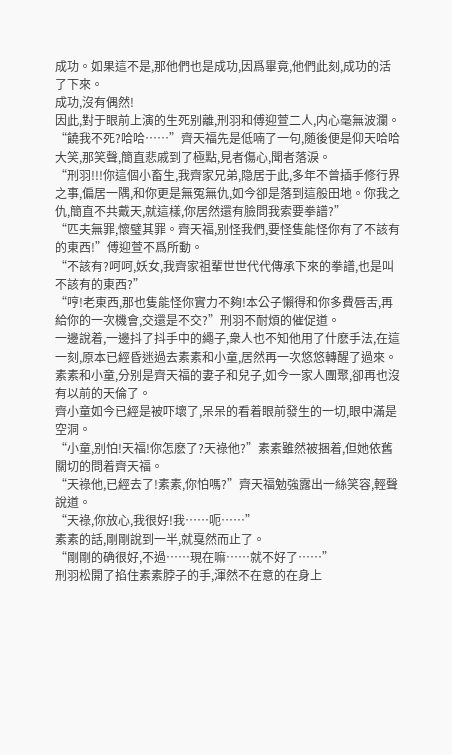成功。如果這不是,那他們也是成功,因爲畢竟,他們此刻,成功的活了下來。
成功,沒有偶然!
因此,對于眼前上演的生死别離,刑羽和傅迎萱二人,内心毫無波瀾。
“饒我不死?哈哈……”齊天福先是低喃了一句,随後便是仰天哈哈大笑,那笑聲,簡直悲戚到了極點,見者傷心,聞者落淚。
“刑羽!!!你這個小畜生,我齊家兄弟,隐居于此,多年不曾插手修行界之事,偏居一隅,和你更是無冤無仇,如今卻是落到這般田地。你我之仇,簡直不共戴天,就這樣,你居然還有臉問我索要拳譜?”
“匹夫無罪,懷璧其罪。齊天福,别怪我們,要怪隻能怪你有了不該有的東西!”傅迎萱不爲所動。
“不該有?呵呵,妖女,我齊家祖輩世世代代傳承下來的拳譜,也是叫不該有的東西?”
“哼!老東西,那也隻能怪你實力不夠!本公子懶得和你多費唇舌,再給你的一次機會,交還是不交?”刑羽不耐煩的催促道。
一邊說着,一邊抖了抖手中的繩子,衆人也不知他用了什麽手法,在這一刻,原本已經昏迷過去素素和小童,居然再一次悠悠轉醒了過來。
素素和小童,分别是齊天福的妻子和兒子,如今一家人團聚,卻再也沒有以前的天倫了。
齊小童如今已經是被吓壞了,呆呆的看着眼前發生的一切,眼中滿是空洞。
“小童,别怕!天福!你怎麽了?天祿他?”素素雖然被捆着,但她依舊關切的問着齊天福。
“天祿他,已經去了!素素,你怕嗎?”齊天福勉強露出一絲笑容,輕聲說道。
“天祿,你放心,我很好!我……呃……”
素素的話,剛剛說到一半,就戛然而止了。
“剛剛的确很好,不過……現在嘛……就不好了……”
刑羽松開了掐住素素脖子的手,渾然不在意的在身上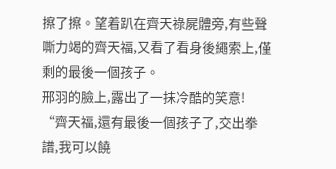擦了擦。望着趴在齊天祿屍體旁,有些聲嘶力竭的齊天福,又看了看身後繩索上,僅剩的最後一個孩子。
邢羽的臉上,露出了一抹冷酷的笑意!
“齊天福,還有最後一個孩子了,交出拳譜,我可以饒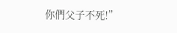你們父子不死!”